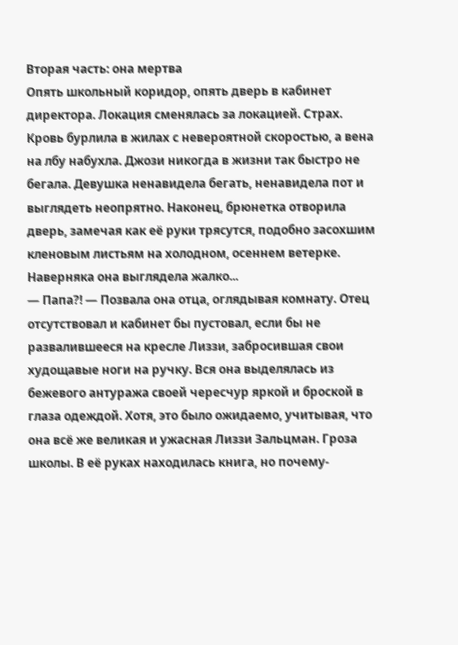Вторая часть: она мертва
Опять школьный коридор, опять дверь в кабинет директора. Локация сменялась за локацией. Страх. Кровь бурлила в жилах с невероятной скоростью, а вена на лбу набухла. Джози никогда в жизни так быстро не бегала. Девушка ненавидела бегать, ненавидела пот и выглядеть неопрятно. Наконец, брюнетка отворила дверь, замечая как её руки трясутся, подобно засохшим кленовым листьям на холодном, осеннем ветерке. Наверняка она выглядела жалко...
— Папа?! — Позвала она отца, оглядывая комнату. Отец отсутствовал и кабинет бы пустовал, если бы не развалившееся на кресле Лиззи, забросившая свои худощавые ноги на ручку. Вся она выделялась из бежевого антуража своей чересчур яркой и броской в глаза одеждой. Хотя, это было ожидаемо, учитывая, что она всё же великая и ужасная Лиззи Зальцман. Гроза школы. В её руках находилась книга, но почему-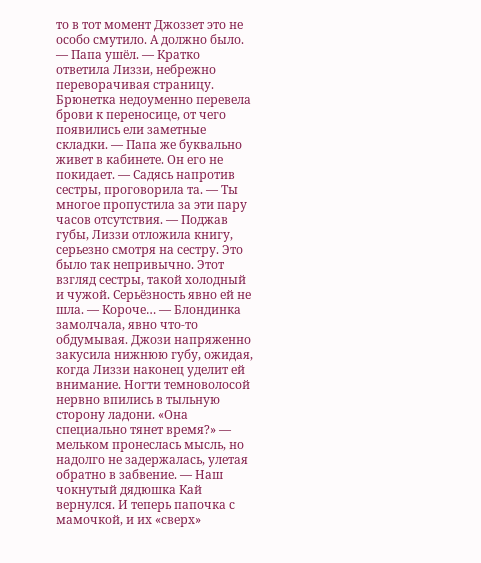то в тот момент Джоззет это не особо смутило. А должно было.
— Папа ушёл. — Кратко ответила Лиззи, небрежно переворачивая страницу. Брюнетка недоуменно перевела брови к переносице, от чего появились ели заметные складки. — Папа же буквально живет в кабинете. Он его не покидает. — Садясь напротив сестры, проговорила та. — Ты многое пропустила за эти пару часов отсутствия. — Поджав губы, Лиззи отложила книгу, серьезно смотря на сестру. Это было так непривычно. Этот взгляд сестры, такой холодный и чужой. Серьёзность явно ей не шла. — Короче… — Блондинка замолчала, явно что-то обдумывая. Джози напряженно закусила нижнюю губу, ожидая, когда Лиззи наконец уделит ей внимание. Ногти темноволосой нервно впились в тыльную сторону ладони. «Она специально тянет время?» — мельком пронеслась мысль, но надолго не задержалась, улетая обратно в забвение. — Наш чокнутый дядюшка Кай вернулся. И теперь папочка с мамочкой, и их «сверх»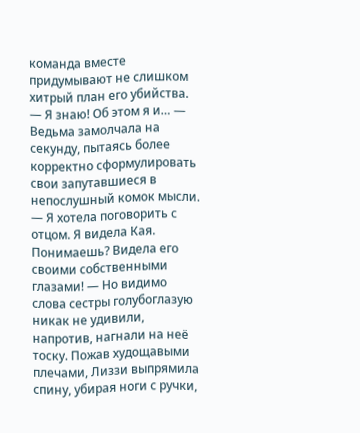команда вместе придумывают не слишком хитрый план его убийства. — Я знаю! Об этом я и… — Ведьма замолчала на секунду, пытаясь более корректно сформулировать свои запутавшиеся в непослушный комок мысли. — Я хотела поговорить с отцом. Я видела Кая. Понимаешь? Видела его своими собственными глазами! — Но видимо слова сестры голубоглазую никак не удивили, напротив, нагнали на неё тоску. Пожав худощавыми плечами, Лиззи выпрямила спину, убирая ноги с ручки,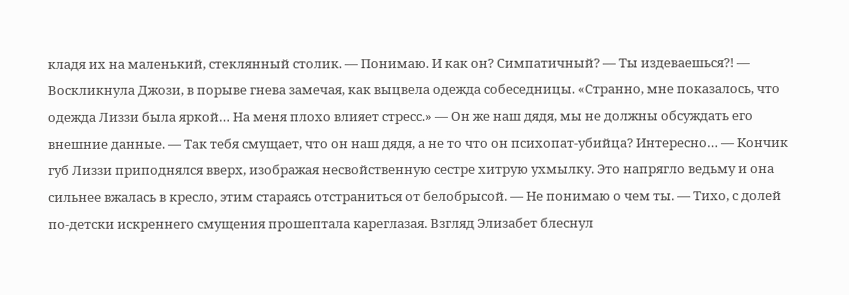кладя их на маленький, стеклянный столик. — Понимаю. И как он? Симпатичный? — Ты издеваешься?! — Воскликнула Джози, в порыве гнева замечая, как выцвела одежда собеседницы. «Странно, мне показалось, что одежда Лиззи была яркой… На меня плохо влияет стресс.» — Он же наш дядя, мы не должны обсуждать его внешние данные. — Так тебя смущает, что он наш дядя, а не то что он психопат-убийца? Интересно… — Кончик губ Лиззи приподнялся вверх, изображая несвойственную сестре хитрую ухмылку. Это напрягло ведьму и она сильнее вжалась в кресло, этим стараясь отстраниться от белобрысой. — Не понимаю о чем ты. — Тихо, с долей по-детски искреннего смущения прошептала кареглазая. Взгляд Элизабет блеснул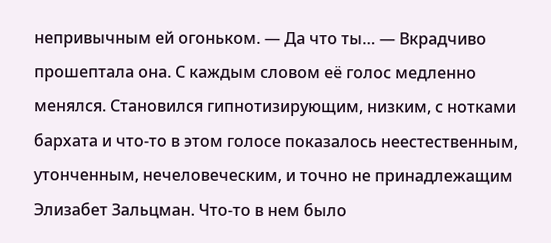непривычным ей огоньком. — Да что ты… — Вкрадчиво прошептала она. С каждым словом её голос медленно менялся. Становился гипнотизирующим, низким, с нотками бархата и что-то в этом голосе показалось неестественным, утонченным, нечеловеческим, и точно не принадлежащим Элизабет Зальцман. Что-то в нем было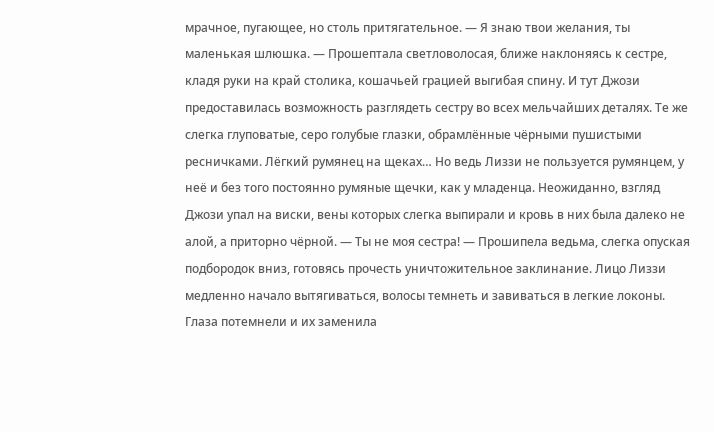мрачное, пугающее, но столь притягательное. — Я знаю твои желания, ты маленькая шлюшка. — Прошептала светловолосая, ближе наклоняясь к сестре, кладя руки на край столика, кошачьей грацией выгибая спину. И тут Джози предоставилась возможность разглядеть сестру во всех мельчайших деталях. Те же слегка глуповатые, серо голубые глазки, обрамлённые чёрными пушистыми ресничками. Лёгкий румянец на щеках… Но ведь Лиззи не пользуется румянцем, у неё и без того постоянно румяные щечки, как у младенца. Неожиданно, взгляд Джози упал на виски, вены которых слегка выпирали и кровь в них была далеко не алой, а приторно чёрной. — Ты не моя сестра! — Прошипела ведьма, слегка опуская подбородок вниз, готовясь прочесть уничтожительное заклинание. Лицо Лиззи медленно начало вытягиваться, волосы темнеть и завиваться в легкие локоны. Глаза потемнели и их заменила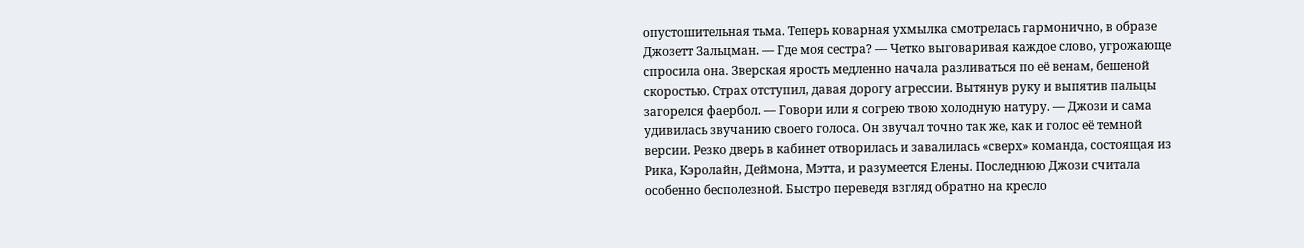опустошительная тьма. Теперь коварная ухмылка смотрелась гармонично, в образе Джозетт Зальцман. — Где моя сестра? — Четко выговаривая каждое слово, угрожающе спросила она. Зверская ярость медленно начала разливаться по её венам, бешеной скоростью. Страх отступил, давая дорогу агрессии. Вытянув руку и выпятив пальцы загорелся фаербол. — Говори или я согрею твою холодную натуру. — Джози и сама удивилась звучанию своего голоса. Он звучал точно так же, как и голос её темной версии. Резко дверь в кабинет отворилась и завалилась «сверх» команда, состоящая из Рика, Кэролайн, Деймона, Мэтта, и разумеется Елены. Последнюю Джози считала особенно бесполезной. Быстро переведя взгляд обратно на кресло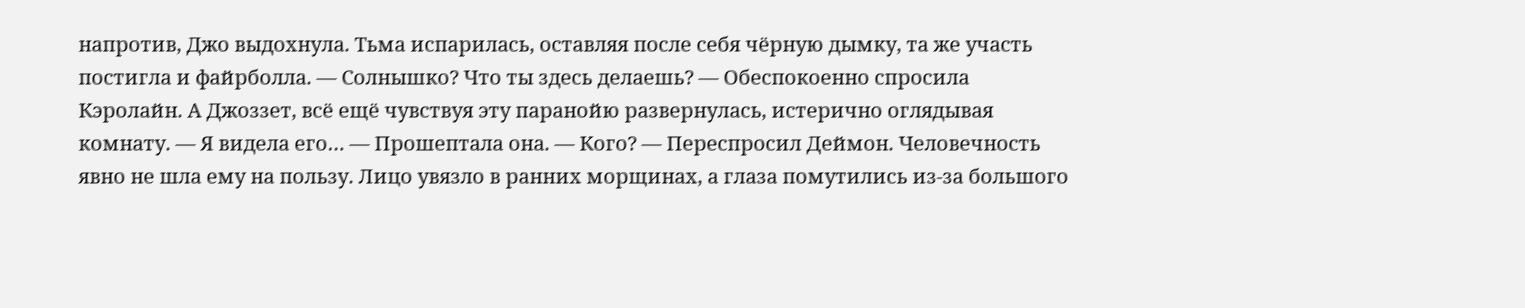напротив, Джо выдохнула. Тьма испарилась, оставляя после себя чёрную дымку, та же участь постигла и файрболла. — Солнышко? Что ты здесь делаешь? — Обеспокоенно спросила Кэролайн. А Джоззет, всё ещё чувствуя эту паранойю развернулась, истерично оглядывая комнату. — Я видела его… — Прошептала она. — Кого? — Переспросил Деймон. Человечность явно не шла ему на пользу. Лицо увязло в ранних морщинах, а глаза помутились из-за большого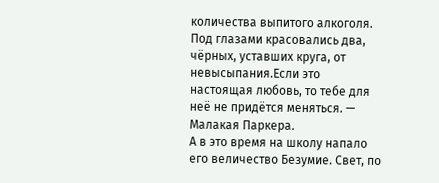количества выпитого алкоголя. Под глазами красовались два, чёрных, уставших круга, от невысыпания.Если это настоящая любовь, то тебе для неё не придётся меняться. — Малакая Паркера.
А в это время на школу напало его величество Безумие. Свет, по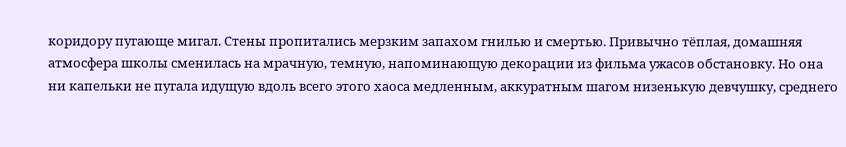коридору пугающе мигал. Стены пропитались мерзким запахом гнилью и смертью. Привычно тёплая, домашняя атмосфера школы сменилась на мрачную, темную, напоминающую декорации из фильма ужасов обстановку. Но она ни капельки не пугала идущую вдоль всего этого хаоса медленным, аккуратным шагом низенькую девчушку, среднего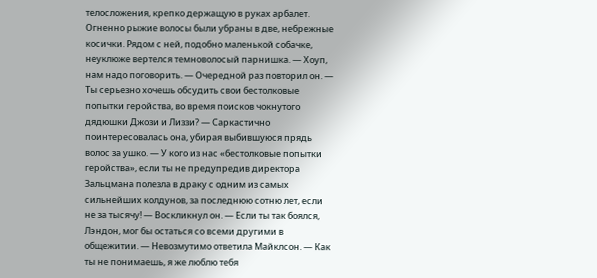телосложения, крепко держащую в руках арбалет. Огненно рыжие волосы были убраны в две, небрежные косички. Рядом с ней, подобно маленькой собачке, неуклюже вертелся темноволосый парнишка. — Хоуп, нам надо поговорить. — Очередной раз повторил он. — Ты серьезно хочешь обсудить свои бестолковые попытки геройства, во время поисков чокнутого дядюшки Джози и Лиззи? — Саркастично поинтересовалась она, убирая выбившуюся прядь волос за ушко. — У кого из нас «бестолковые попытки геройства», если ты не предупредив директора Зальцмана полезла в драку с одним из самых сильнейших колдунов, за последнюю сотню лет, если не за тысячу! — Воскликнул он. — Если ты так боялся, Лэндон, мог бы остаться со всеми другими в общежитии. — Невозмутимо ответила Майклсон. — Как ты не понимаешь, я же люблю тебя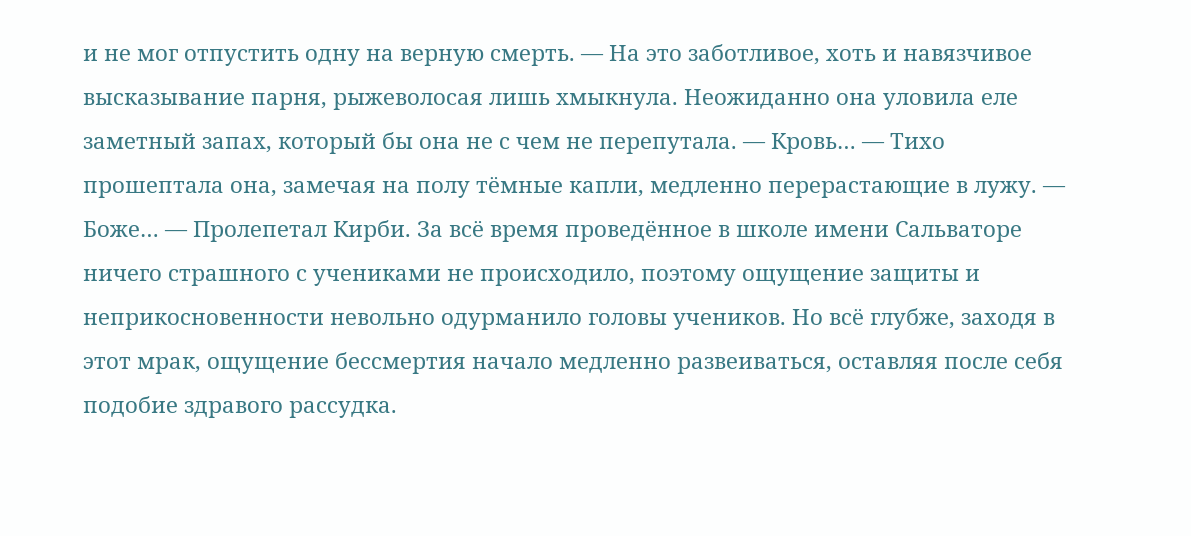и не мог отпустить одну на верную смерть. — На это заботливое, хоть и навязчивое высказывание парня, рыжеволосая лишь хмыкнула. Неожиданно она уловила еле заметный запах, который бы она не с чем не перепутала. — Кровь… — Тихо прошептала она, замечая на полу тёмные капли, медленно перерастающие в лужу. — Боже… — Пролепетал Кирби. За всё время проведённое в школе имени Сальваторе ничего страшного с учениками не происходило, поэтому ощущение защиты и неприкосновенности невольно одурманило головы учеников. Но всё глубже, заходя в этот мрак, ощущение бессмертия начало медленно развеиваться, оставляя после себя подобие здравого рассудка.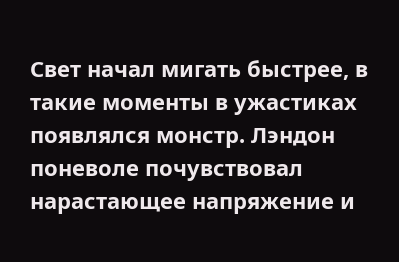Свет начал мигать быстрее, в такие моменты в ужастиках появлялся монстр. Лэндон поневоле почувствовал нарастающее напряжение и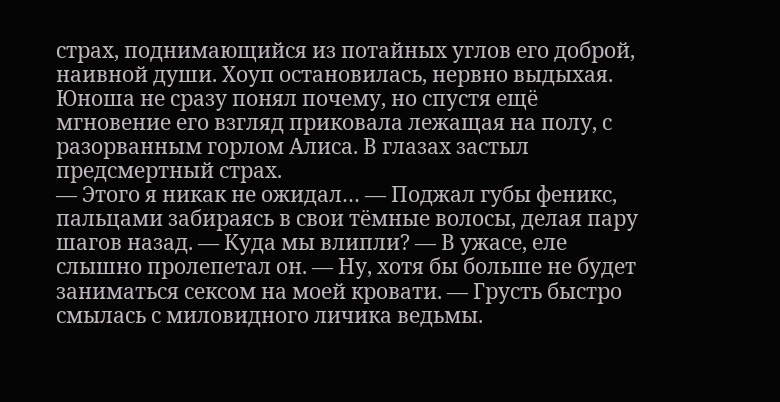страх, поднимающийся из потайных углов его доброй, наивной души. Хоуп остановилась, нервно выдыхая. Юноша не сразу понял почему, но спустя ещё мгновение его взгляд приковала лежащая на полу, с разорванным горлом Алиса. В глазах застыл предсмертный страх.
— Этого я никак не ожидал… — Поджал губы феникс, пальцами забираясь в свои тёмные волосы, делая пару шагов назад. — Куда мы влипли? — В ужасе, еле слышно пролепетал он. — Ну, хотя бы больше не будет заниматься сексом на моей кровати. — Грусть быстро смылась с миловидного личика ведьмы.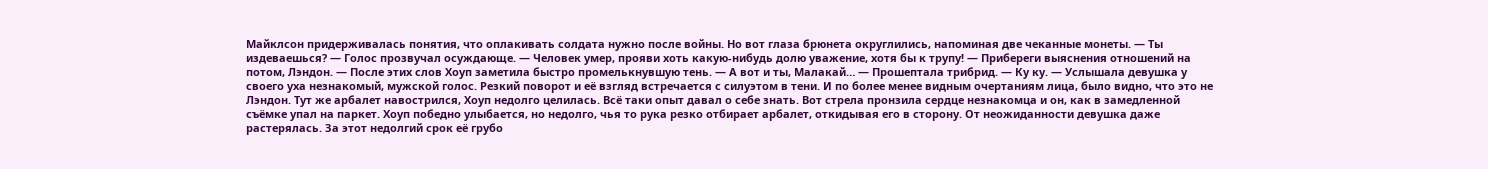Майклсон придерживалась понятия, что оплакивать солдата нужно после войны. Но вот глаза брюнета округлились, напоминая две чеканные монеты. — Ты издеваешься? — Голос прозвучал осуждающе. — Человек умер, прояви хоть какую-нибудь долю уважение, хотя бы к трупу! — Прибереги выяснения отношений на потом, Лэндон. — После этих слов Хоуп заметила быстро промелькнувшую тень. — А вот и ты, Малакай… — Прошептала трибрид. — Ку ку. — Услышала девушка у своего уха незнакомый, мужской голос. Резкий поворот и её взгляд встречается с силуэтом в тени. И по более менее видным очертаниям лица, было видно, что это не Лэндон. Тут же арбалет навострился, Хоуп недолго целилась. Всё таки опыт давал о себе знать. Вот стрела пронзила сердце незнакомца и он, как в замедленной съёмке упал на паркет. Хоуп победно улыбается, но недолго, чья то рука резко отбирает арбалет, откидывая его в сторону. От неожиданности девушка даже растерялась. За этот недолгий срок её грубо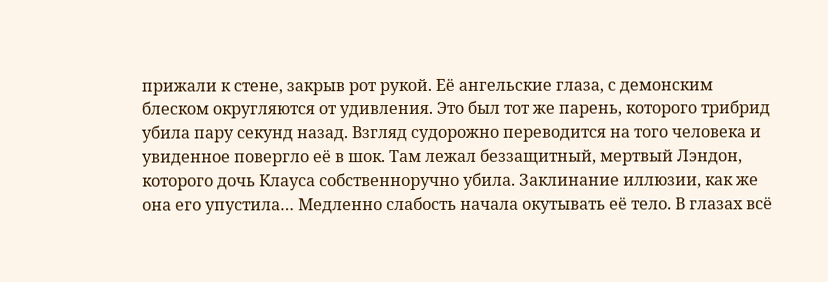прижали к стене, закрыв рот рукой. Её ангельские глаза, с демонским блеском округляются от удивления. Это был тот же парень, которого трибрид убила пару секунд назад. Взгляд судорожно переводится на того человека и увиденное повергло её в шок. Там лежал беззащитный, мертвый Лэндон, которого дочь Клауса собственноручно убила. Заклинание иллюзии, как же она его упустила… Медленно слабость начала окутывать её тело. В глазах всё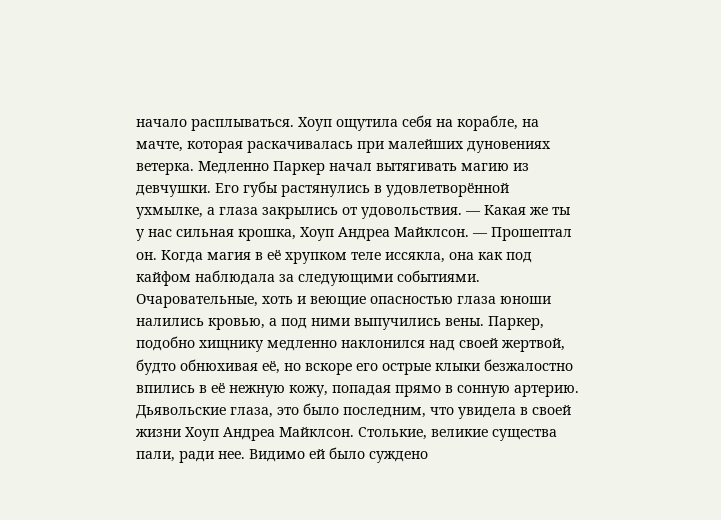начало расплываться. Хоуп ощутила себя на корабле, на мачте, которая раскачивалась при малейших дуновениях ветерка. Медленно Паркер начал вытягивать магию из девчушки. Его губы растянулись в удовлетворённой ухмылке, а глаза закрылись от удовольствия. — Какая же ты у нас сильная крошка, Хоуп Андреа Майклсон. — Прошептал он. Когда магия в её хрупком теле иссякла, она как под кайфом наблюдала за следующими событиями. Очаровательные, хоть и веющие опасностью глаза юноши налились кровью, а под ними выпучились вены. Паркер, подобно хищнику медленно наклонился над своей жертвой, будто обнюхивая её, но вскоре его острые клыки безжалостно впились в её нежную кожу, попадая прямо в сонную артерию. Дьявольские глаза, это было последним, что увидела в своей жизни Хоуп Андреа Майклсон. Столькие, великие существа пали, ради нее. Видимо ей было суждено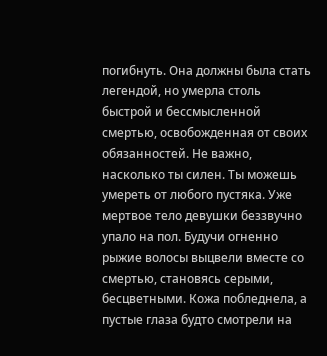погибнуть. Она должны была стать легендой, но умерла столь быстрой и бессмысленной смертью, освобожденная от своих обязанностей. Не важно, насколько ты силен. Ты можешь умереть от любого пустяка. Уже мертвое тело девушки беззвучно упало на пол. Будучи огненно рыжие волосы выцвели вместе со смертью, становясь серыми, бесцветными. Кожа побледнела, а пустые глаза будто смотрели на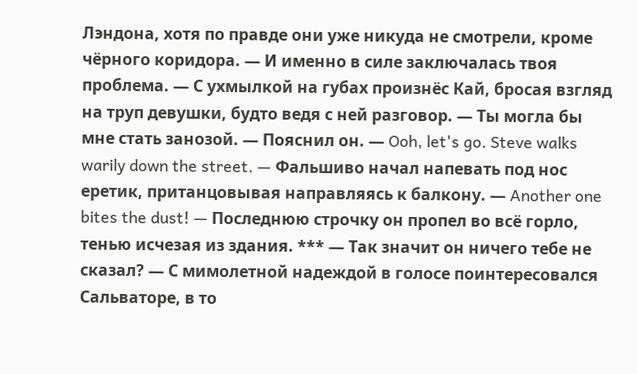Лэндона, хотя по правде они уже никуда не смотрели, кроме чёрного коридора. — И именно в силе заключалась твоя проблема. — С ухмылкой на губах произнёс Кай, бросая взгляд на труп девушки, будто ведя с ней разговор. — Ты могла бы мне стать занозой. — Пояснил он. — Ooh, let's go. Steve walks warily down the street. — Фальшиво начал напевать под нос еретик, пританцовывая направляясь к балкону. — Another one bites the dust! — Последнюю строчку он пропел во всё горло, тенью исчезая из здания. *** — Так значит он ничего тебе не сказал? — С мимолетной надеждой в голосе поинтересовался Сальваторе, в то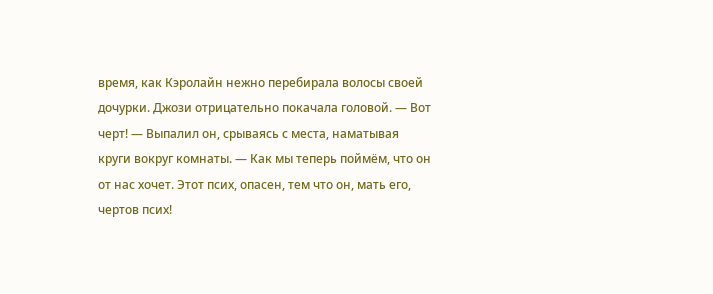время, как Кэролайн нежно перебирала волосы своей дочурки. Джози отрицательно покачала головой. — Вот черт! — Выпалил он, срываясь с места, наматывая круги вокруг комнаты. — Как мы теперь поймём, что он от нас хочет. Этот псих, опасен, тем что он, мать его, чертов псих!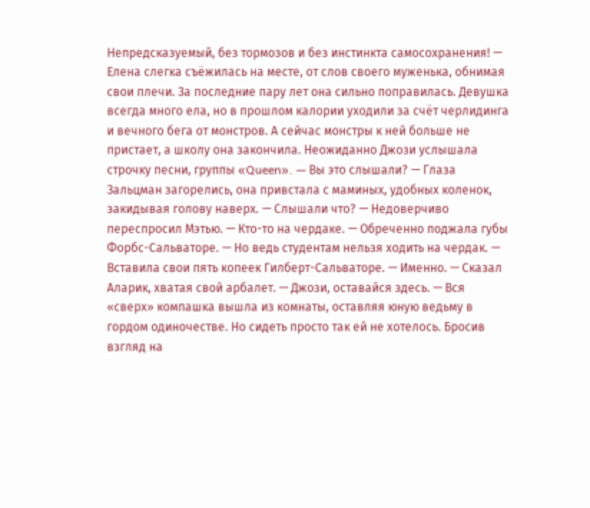Непредсказуемый, без тормозов и без инстинкта самосохранения! — Елена слегка съёжилась на месте, от слов своего муженька, обнимая свои плечи. За последние пару лет она сильно поправилась. Девушка всегда много ела, но в прошлом калории уходили за счёт черлидинга и вечного бега от монстров. А сейчас монстры к ней больше не пристает, а школу она закончила. Неожиданно Джози услышала строчку песни, группы «Queen». — Вы это слышали? — Глаза Зальцман загорелись, она привстала с маминых, удобных коленок, закидывая голову наверх. — Слышали что? — Недоверчиво переспросил Мэтью. — Кто-то на чердаке. — Обреченно поджала губы Форбс-Сальваторе. — Но ведь студентам нельзя ходить на чердак. — Вставила свои пять копеек Гилберт-Сальваторе. — Именно. — Сказал Аларик, хватая свой арбалет. — Джози, оставайся здесь. — Вся «сверх» компашка вышла из комнаты, оставляя юную ведьму в гордом одиночестве. Но сидеть просто так ей не хотелось. Бросив взгляд на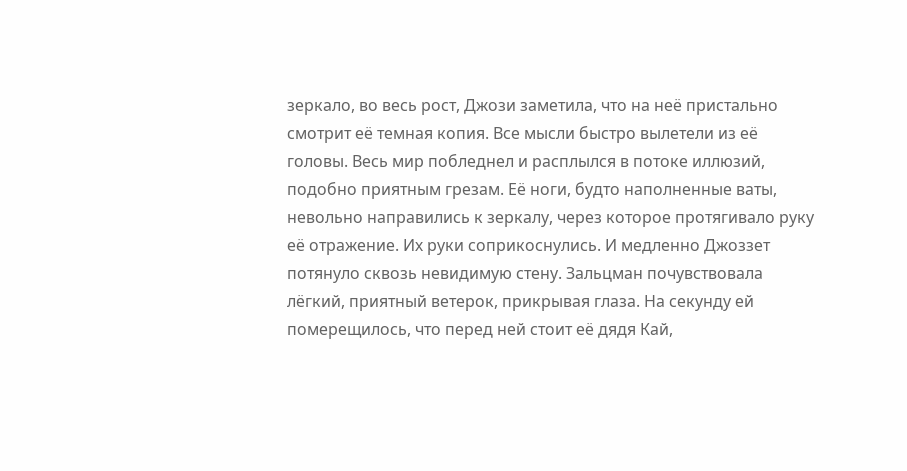зеркало, во весь рост, Джози заметила, что на неё пристально смотрит её темная копия. Все мысли быстро вылетели из её головы. Весь мир побледнел и расплылся в потоке иллюзий, подобно приятным грезам. Её ноги, будто наполненные ваты, невольно направились к зеркалу, через которое протягивало руку её отражение. Их руки соприкоснулись. И медленно Джоззет потянуло сквозь невидимую стену. Зальцман почувствовала лёгкий, приятный ветерок, прикрывая глаза. На секунду ей померещилось, что перед ней стоит её дядя Кай,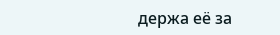держа её за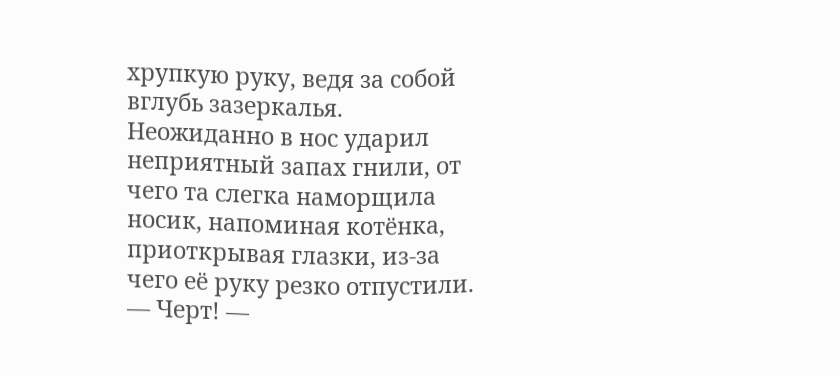хрупкую руку, ведя за собой вглубь зазеркалья. Неожиданно в нос ударил неприятный запах гнили, от чего та слегка наморщила носик, напоминая котёнка, приоткрывая глазки, из-за чего её руку резко отпустили. — Черт! —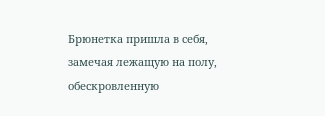Брюнетка пришла в себя, замечая лежащую на полу, обескровленную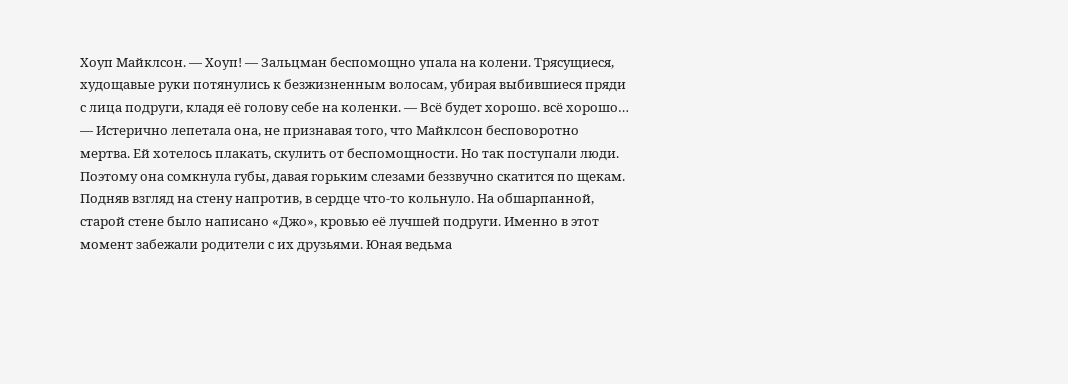Хоуп Майклсон. — Хоуп! — Зальцман беспомощно упала на колени. Трясущиеся, худощавые руки потянулись к безжизненным волосам, убирая выбившиеся пряди с лица подруги, кладя её голову себе на коленки. — Всё будет хорошо. всё хорошо… — Истерично лепетала она, не признавая того, что Майклсон бесповоротно мертва. Ей хотелось плакать, скулить от беспомощности. Но так поступали люди. Поэтому она сомкнула губы, давая горьким слезами беззвучно скатится по щекам. Подняв взгляд на стену напротив, в сердце что-то кольнуло. На обшарпанной, старой стене было написано «Джо», кровью её лучшей подруги. Именно в этот момент забежали родители с их друзьями. Юная ведьма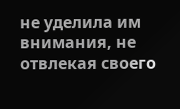не уделила им внимания, не отвлекая своего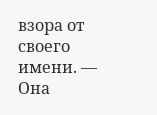взора от своего имени. — Она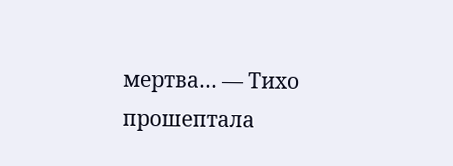мертва… — Тихо прошептала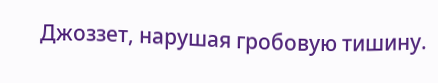Джоззет, нарушая гробовую тишину.